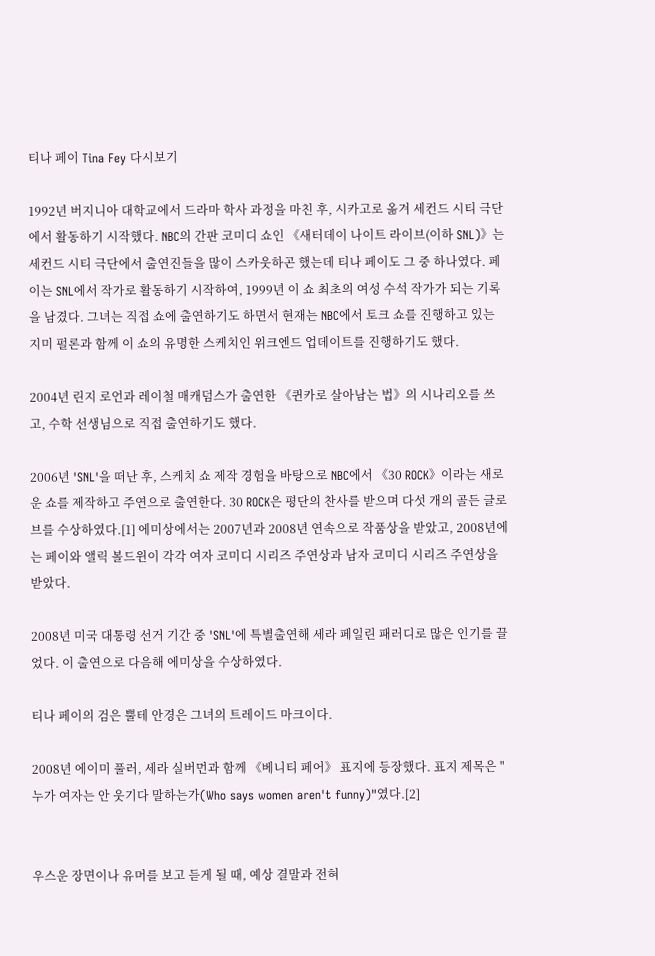티나 페이 Tina Fey 다시보기

1992년 버지니아 대학교에서 드라마 학사 과정을 마친 후, 시카고로 옮겨 세컨드 시티 극단에서 활동하기 시작했다. NBC의 간판 코미디 쇼인 《새터데이 나이트 라이브(이하 SNL)》는 세컨드 시티 극단에서 출연진들을 많이 스카웃하곤 했는데 티나 페이도 그 중 하나였다. 페이는 SNL에서 작가로 활동하기 시작하여, 1999년 이 쇼 최초의 여성 수석 작가가 되는 기록을 남겼다. 그녀는 직접 쇼에 출연하기도 하면서 현재는 NBC에서 토크 쇼를 진행하고 있는 지미 펄론과 함께 이 쇼의 유명한 스케치인 위크엔드 업데이트를 진행하기도 했다.

2004년 린지 로언과 레이철 매캐덤스가 출연한 《퀸카로 살아남는 법》의 시나리오를 쓰고, 수학 선생님으로 직접 출연하기도 했다.

2006년 'SNL'을 떠난 후, 스케치 쇼 제작 경험을 바탕으로 NBC에서 《30 ROCK》이라는 새로운 쇼를 제작하고 주연으로 출연한다. 30 ROCK은 평단의 찬사를 받으며 다섯 개의 골든 글로브를 수상하였다.[1] 에미상에서는 2007년과 2008년 연속으로 작품상을 받았고, 2008년에는 페이와 앨릭 볼드윈이 각각 여자 코미디 시리즈 주연상과 남자 코미디 시리즈 주연상을 받았다.

2008년 미국 대통령 선거 기간 중 'SNL'에 특별출연해 세라 페일린 패러디로 많은 인기를 끌었다. 이 출연으로 다음해 에미상을 수상하였다.

티나 페이의 검은 뿔테 안경은 그녀의 트레이드 마크이다.

2008년 에이미 풀러, 세라 실버먼과 함께 《베니티 페어》 표지에 등장했다. 표지 제목은 "누가 여자는 안 웃기다 말하는가(Who says women aren't funny)"였다.[2]


우스운 장면이나 유머를 보고 듣게 될 때, 예상 결말과 전혀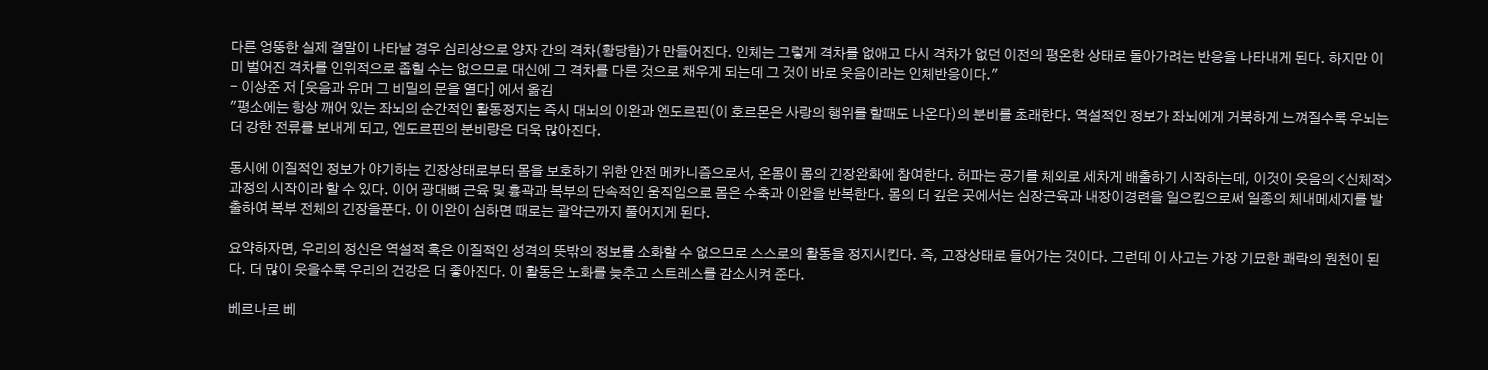다른 엉뚱한 실제 결말이 나타날 경우 심리상으로 양자 간의 격차(황당함)가 만들어진다. 인체는 그렇게 격차를 없애고 다시 격차가 없던 이전의 평온한 상태로 돌아가려는 반응을 나타내게 된다. 하지만 이미 벌어진 격차를 인위적으로 좁힐 수는 없으므로 대신에 그 격차를 다른 것으로 채우게 되는데 그 것이 바로 웃음이라는 인체반응이다."
- 이상준 저 [웃음과 유머 그 비밀의 문을 열다] 에서 옮김
"평소에는 항상 깨어 있는 좌뇌의 순간적인 활동정지는 즉시 대뇌의 이완과 엔도르핀(이 호르몬은 사랑의 행위를 할때도 나온다)의 분비를 초래한다. 역설적인 정보가 좌뇌에게 거북하게 느껴질수록 우뇌는 더 강한 전류를 보내게 되고, 엔도르핀의 분비량은 더욱 많아진다.

동시에 이질적인 정보가 야기하는 긴장상태로부터 몸을 보호하기 위한 안전 메카니즘으로서, 온몸이 몸의 긴장완화에 참여한다. 허파는 공기를 체외로 세차게 배출하기 시작하는데, 이것이 웃음의 <신체적>과정의 시작이라 할 수 있다. 이어 광대뼈 근육 및 흉곽과 복부의 단속적인 움직임으로 몸은 수축과 이완을 반복한다. 몸의 더 깊은 곳에서는 심장근육과 내장이경련을 일으킴으로써 일종의 체내메세지를 발출하여 복부 전체의 긴장을푼다. 이 이완이 심하면 때로는 괄약근까지 풀어지게 된다.

요약하자면, 우리의 정신은 역설적 혹은 이질적인 성격의 뜻밖의 정보를 소화할 수 없으므로 스스로의 활동을 정지시킨다. 즉, 고장상태로 들어가는 것이다. 그런데 이 사고는 가장 기묘한 쾌락의 원천이 된다. 더 많이 웃을수록 우리의 건강은 더 좋아진다. 이 활동은 노화를 늦추고 스트레스를 감소시켜 준다.

베르나르 베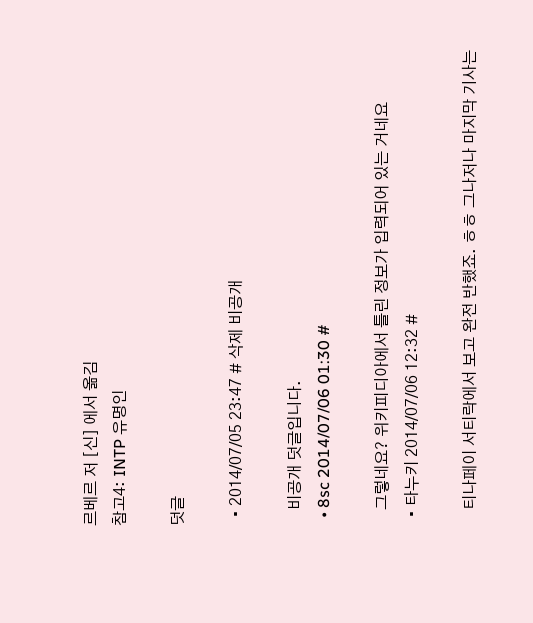르베르 저 [신] 에서 옮김
참고4: INTP 유명인

덧글

  • 2014/07/05 23:47 # 삭제 비공개

    비공개 덧글입니다.
  • 8sc 2014/07/06 01:30 #

    그렇네요? 위키피디아에서 틀린 정보가 입력되어 있는 거네요
  • 타누키 2014/07/06 12:32 #

    티나페이 서티락에서 보고 완전 반했죠. ㅎㅎ 그나저나 마지막 기사는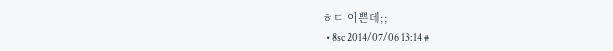ㅎㄷ 이쁜데;;
  • 8sc 2014/07/06 13:14 #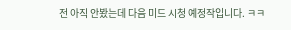전 아직 안봤는데 다음 미드 시청 예정작입니다. ㅋㅋ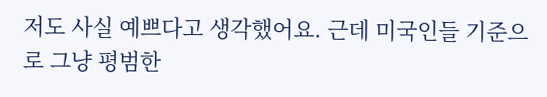저도 사실 예쁘다고 생각했어요. 근데 미국인들 기준으로 그냥 평범한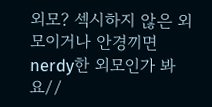외모? 섹시하지 않은 외모이거나 안경끼면 nerdy한 외모인가 봐요//